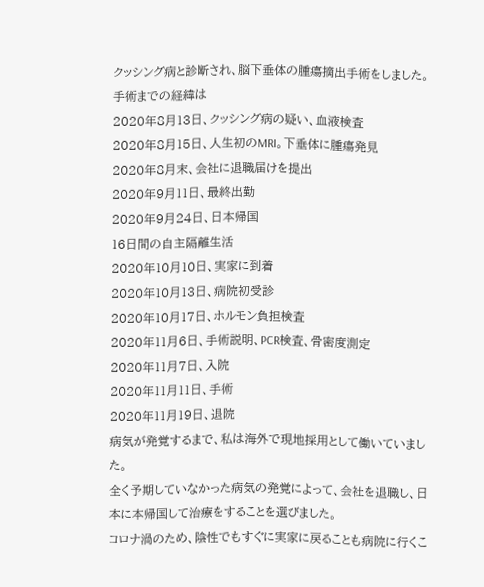クッシング病と診断され、脳下垂体の腫瘍摘出手術をしました。
手術までの経緯は
2020年8月13日、クッシング病の疑い、血液検査
2020年8月15日、人生初のMRI。下垂体に腫瘍発見
2020年8月末、会社に退職届けを提出
2020年9月11日、最終出勤
2020年9月24日、日本帰国
16日間の自主隔離生活
2020年10月10日、実家に到着
2020年10月13日、病院初受診
2020年10月17日、ホルモン負担検査
2020年11月6日、手術説明、PCR検査、骨密度測定
2020年11月7日、入院
2020年11月11日、手術
2020年11月19日、退院
病気が発覚するまで、私は海外で現地採用として働いていました。
全く予期していなかった病気の発覚によって、会社を退職し、日本に本帰国して治療をすることを選びました。
コロナ渦のため、陰性でもすぐに実家に戻ることも病院に行くこ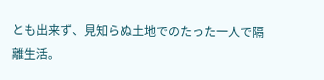とも出来ず、見知らぬ土地でのたった一人で隔離生活。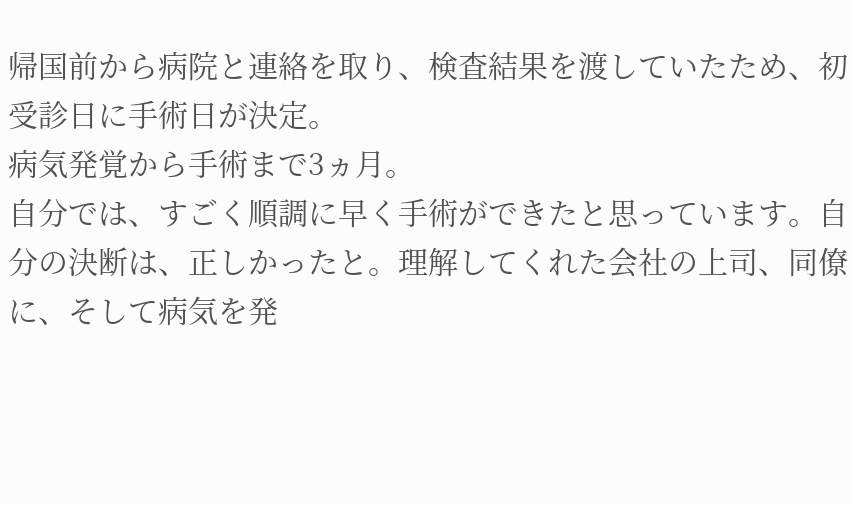帰国前から病院と連絡を取り、検査結果を渡していたため、初受診日に手術日が決定。
病気発覚から手術まで3ヵ月。
自分では、すごく順調に早く手術ができたと思っています。自分の決断は、正しかったと。理解してくれた会社の上司、同僚に、そして病気を発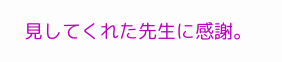見してくれた先生に感謝。